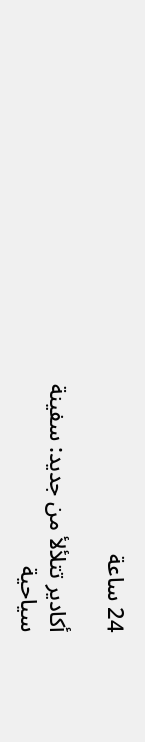24 ساعة

أكادير تتلألأ من جديد: سفينة سياحية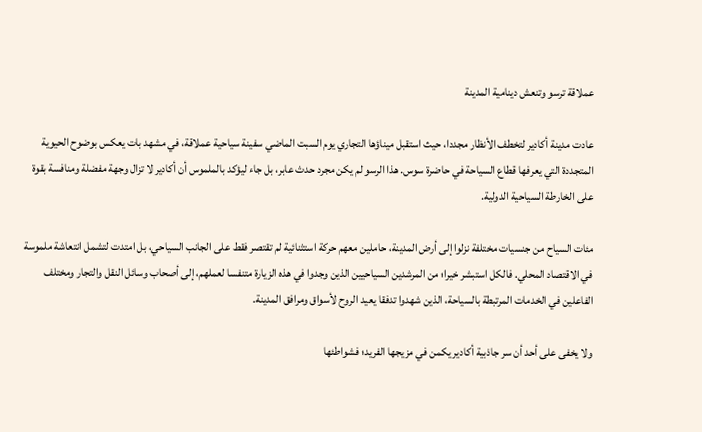عملاقة ترسو وتنعش دينامية المدينة

عادت مدينة أكادير لتخطف الأنظار مجددا، حيث استقبل ميناؤها التجاري يوم السبت الماضي سفينة سياحية عملاقة، في مشهد بات يعكس بوضوح الحيوية المتجددة التي يعرفها قطاع السياحة في حاضرة سوس. هذا الرسو لم يكن مجرد حدث عابر، بل جاء ليؤكد بالملموس أن أكادير لا تزال وجهة مفضلة ومنافسة بقوة على الخارطة السياحية الدولية.

مئات السياح من جنسيات مختلفة نزلوا إلى أرض المدينة، حاملين معهم حركة استثنائية لم تقتصر فقط على الجانب السياحي، بل امتدت لتشمل انتعاشة ملموسة في الاقتصاد المحلي. فالكل استبشر خيرا؛ من المرشدين السياحيين الذين وجدوا في هذه الزيارة متنفسا لعملهم، إلى أصحاب وسائل النقل والتجار ومختلف الفاعلين في الخدمات المرتبطة بالسياحة، الذين شهدوا تدفقا يعيد الروح لأسواق ومرافق المدينة.

ولا يخفى على أحد أن سر جاذبية أكادير يكمن في مزيجها الفريد؛ فشواطئها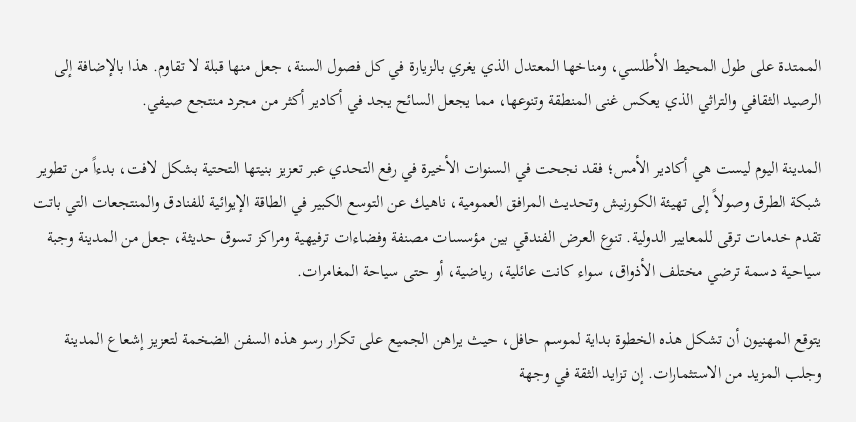الممتدة على طول المحيط الأطلسي، ومناخها المعتدل الذي يغري بالزيارة في كل فصول السنة، جعل منها قبلة لا تقاوم. هذا بالإضافة إلى الرصيد الثقافي والتراثي الذي يعكس غنى المنطقة وتنوعها، مما يجعل السائح يجد في أكادير أكثر من مجرد منتجع صيفي.

المدينة اليوم ليست هي أكادير الأمس؛ فقد نجحت في السنوات الأخيرة في رفع التحدي عبر تعزيز بنيتها التحتية بشكل لافت، بدءاً من تطوير شبكة الطرق وصولاً إلى تهيئة الكورنيش وتحديث المرافق العمومية، ناهيك عن التوسع الكبير في الطاقة الإيوائية للفنادق والمنتجعات التي باتت تقدم خدمات ترقى للمعايير الدولية. تنوع العرض الفندقي بين مؤسسات مصنفة وفضاءات ترفيهية ومراكز تسوق حديثة، جعل من المدينة وجبة سياحية دسمة ترضي مختلف الأذواق، سواء كانت عائلية، رياضية، أو حتى سياحة المغامرات.

يتوقع المهنيون أن تشكل هذه الخطوة بداية لموسم حافل، حيث يراهن الجميع على تكرار رسو هذه السفن الضخمة لتعزيز إشعاع المدينة وجلب المزيد من الاستثمارات. إن تزايد الثقة في وجهة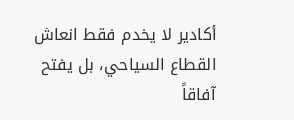أكادير لا يخدم فقط انعاش القطاع السياحي، بل يفتح آفاقاً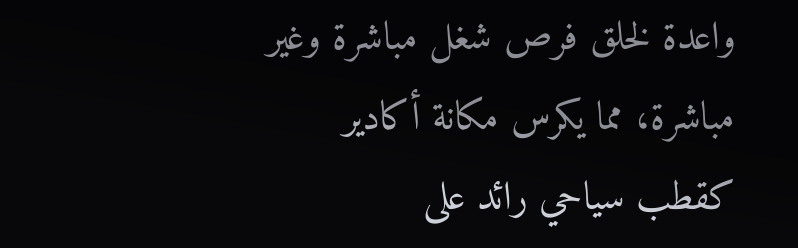واعدة لخلق فرص شغل مباشرة وغير مباشرة، مما يكرس مكانة أكادير كقطب سياحي رائد على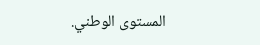المستوى الوطني.